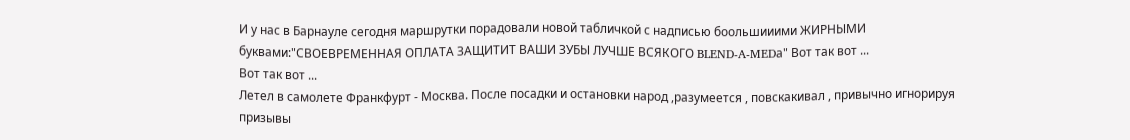И у нас в Барнауле сегодня маршрутки порадовали новой табличкой с надписью боольшииими ЖИРНЫМИ буквами:"СВОЕВРЕМЕННАЯ ОПЛАТА ЗАЩИТИТ ВАШИ ЗУБЫ ЛУЧШЕ ВСЯКОГО BLEND-A-MEDа" Вот так вот ...
Вот так вот ...
Летел в самолете Франкфурт - Москва. После посадки и остановки народ ,разумеется , повскакивал , привычно игнорируя призывы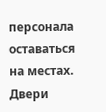персонала оставаться на местах. Двери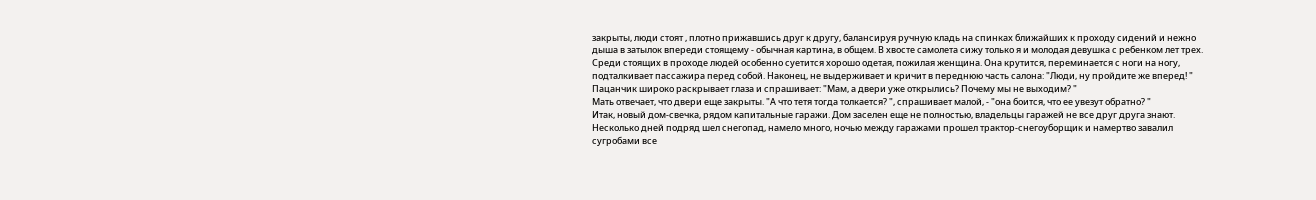закрыты, люди стоят , плотно прижавшись друг к другу, балансируя ручную кладь на спинках ближайших к проходу сидений и нежно дыша в затылок впереди стоящему - обычная картина, в общем. В хвосте самолета сижу только я и молодая девушка с ребенком лет трех. Среди стоящих в проходе людей особенно суетится хорошо одетая, пожилая женщина. Она крутится, переминается с ноги на ногу, подталкивает пассажира перед собой. Наконец, не выдерживает и кричит в переднюю часть салона: "Люди, ну пройдите же вперед! "
Пацанчик широко раскрывает глаза и спрашивает: "Мам, а двери уже открылись? Почему мы не выходим? "
Мать отвечает, что двери еще закрыты. "А что тетя тогда толкается? ", спрашивает малой, - "она боится, что ее увезут обратно? "
Итак, новый дом-свечка, рядом капитальные гаражи. Дом заселен еще не полностью, владельцы гаражей не все друг друга знают. Несколько дней подряд шел снегопад, намело много, ночью между гаражами прошел трактор-снегоуборщик и намертво завалил сугробами все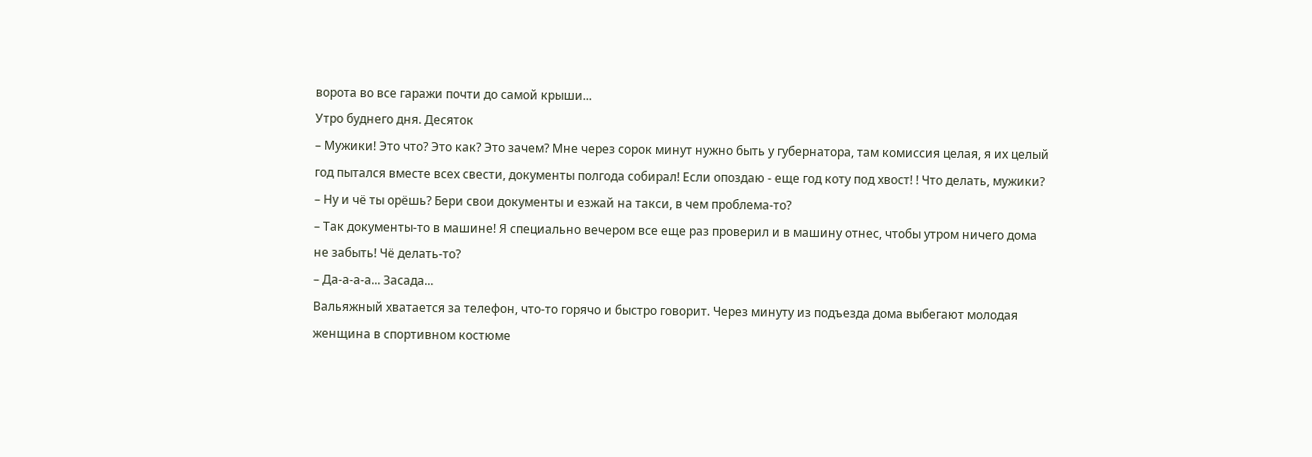ворота во все гаражи почти до самой крыши...
Утро буднего дня. Десяток
– Мужики! Это что? Это как? Это зачем? Мне через сорок минут нужно быть у губернатора, там комиссия целая, я их целый год пытался вместе всех свести, документы полгода собирал! Если опоздаю - еще год коту под хвост! ! Что делать, мужики?
– Ну и чё ты орёшь? Бери свои документы и езжай на такси, в чем проблема-то?
– Так документы-то в машине! Я специально вечером все еще раз проверил и в машину отнес, чтобы утром ничего дома не забыть! Чё делать-то?
– Да-а-а-а... Засада...
Вальяжный хватается за телефон, что-то горячо и быстро говорит. Через минуту из подъезда дома выбегают молодая женщина в спортивном костюме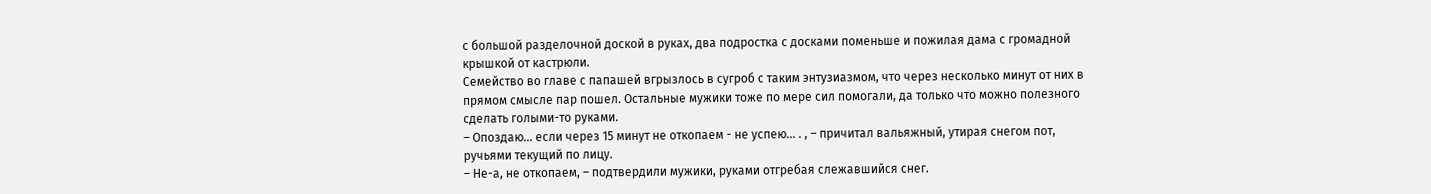с большой разделочной доской в руках, два подростка с досками поменьше и пожилая дама с громадной крышкой от кастрюли.
Семейство во главе с папашей вгрызлось в сугроб с таким энтузиазмом, что через несколько минут от них в прямом смысле пар пошел. Остальные мужики тоже по мере сил помогали, да только что можно полезного сделать голыми-то руками.
– Опоздаю... если через 15 минут не откопаем - не успею... . , – причитал вальяжный, утирая снегом пот, ручьями текущий по лицу.
– Не-а, не откопаем, – подтвердили мужики, руками отгребая слежавшийся снег.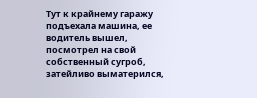Тут к крайнему гаражу подъехала машина, ее водитель вышел, посмотрел на свой собственный сугроб, затейливо выматерился,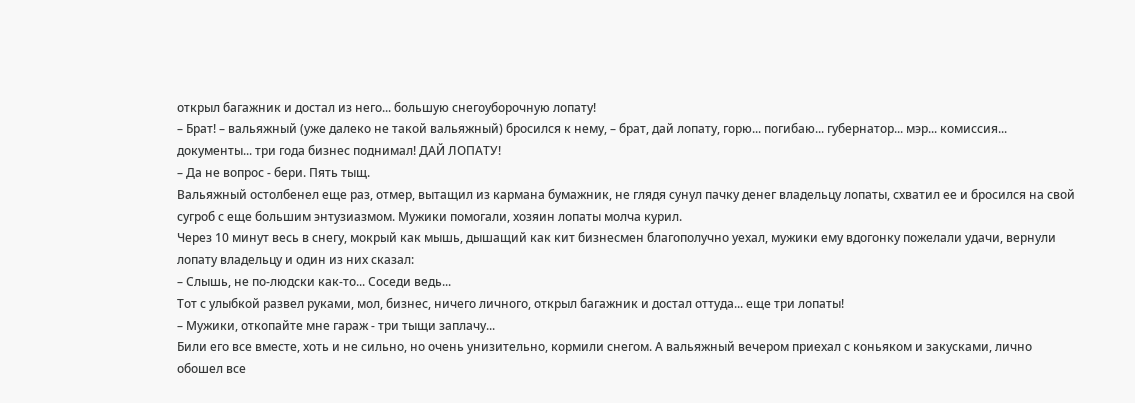открыл багажник и достал из него... большую снегоуборочную лопату!
– Брат! – вальяжный (уже далеко не такой вальяжный) бросился к нему, – брат, дай лопату, горю... погибаю... губернатор... мэр... комиссия... документы... три года бизнес поднимал! ДАЙ ЛОПАТУ!
– Да не вопрос - бери. Пять тыщ.
Вальяжный остолбенел еще раз, отмер, вытащил из кармана бумажник, не глядя сунул пачку денег владельцу лопаты, схватил ее и бросился на свой сугроб с еще большим энтузиазмом. Мужики помогали, хозяин лопаты молча курил.
Через 10 минут весь в снегу, мокрый как мышь, дышащий как кит бизнесмен благополучно уехал, мужики ему вдогонку пожелали удачи, вернули лопату владельцу и один из них сказал:
– Слышь, не по-людски как-то... Соседи ведь...
Тот с улыбкой развел руками, мол, бизнес, ничего личного, открыл багажник и достал оттуда... еще три лопаты!
– Мужики, откопайте мне гараж - три тыщи заплачу...
Били его все вместе, хоть и не сильно, но очень унизительно, кормили снегом. А вальяжный вечером приехал с коньяком и закусками, лично обошел все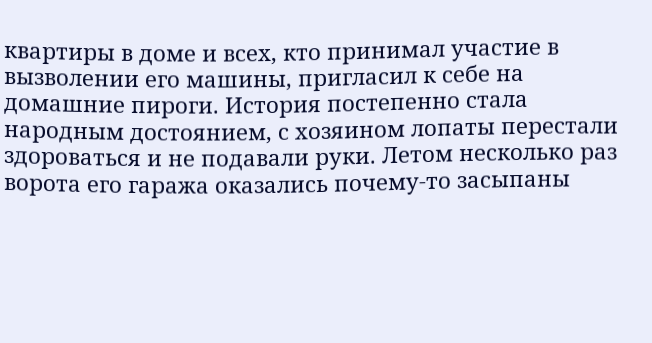квартиры в доме и всех, кто принимал участие в вызволении его машины, пригласил к себе на домашние пироги. История постепенно стала народным достоянием, с хозяином лопаты перестали здороваться и не подавали руки. Летом несколько раз ворота его гаража оказались почему-то засыпаны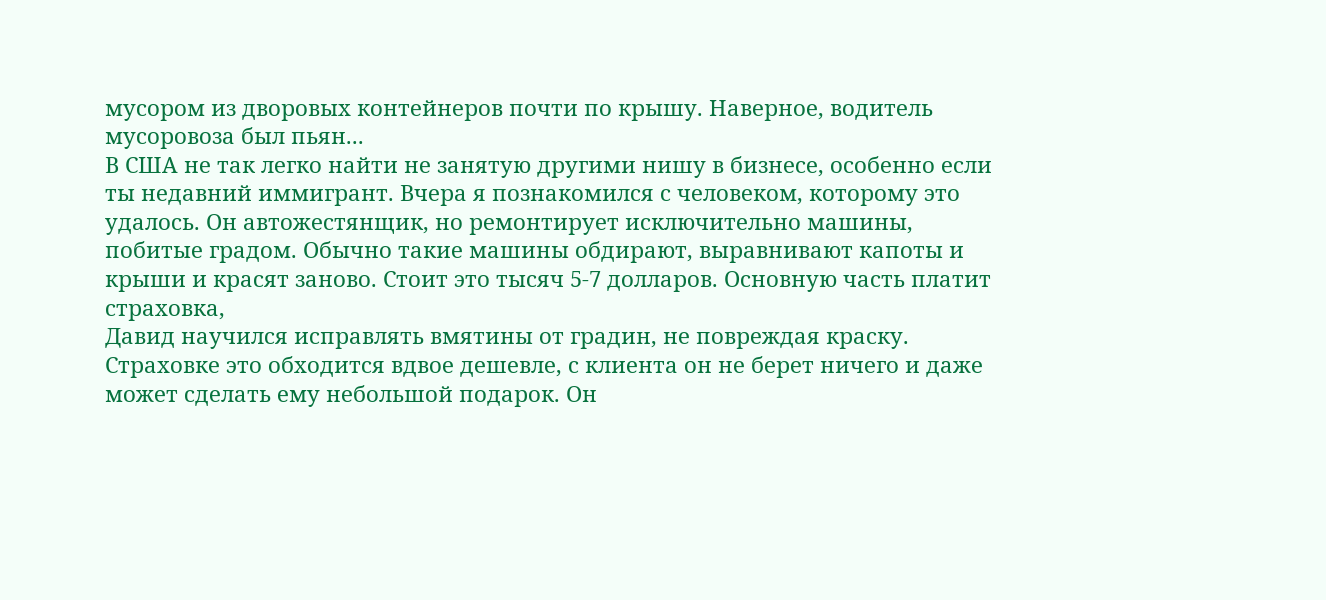мусором из дворовых контейнеров почти по крышу. Наверное, водитель мусоровоза был пьян...
В США не так легко найти не занятую другими нишу в бизнесе, особенно если ты недавний иммигрант. Вчера я познакомился с человеком, которому это удалось. Он автожестянщик, но ремонтирует исключительно машины, побитые градом. Обычно такие машины обдирают, выравнивают капоты и крыши и красят заново. Стоит это тысяч 5-7 долларов. Основную часть платит страховка,
Давид научился исправлять вмятины от градин, не повреждая краску. Страховке это обходится вдвое дешевле, с клиента он не берет ничего и даже может сделать ему небольшой подарок. Он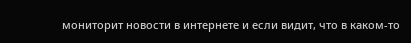мониторит новости в интернете и если видит, что в каком-то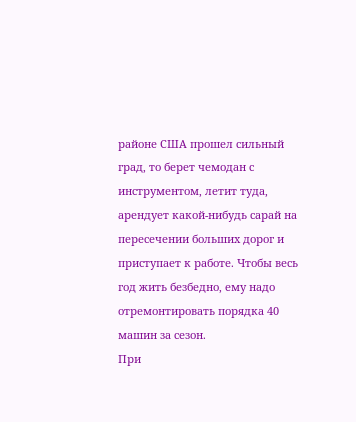районе США прошел сильный град, то берет чемодан с инструментом, летит туда, арендует какой-нибудь сарай на пересечении больших дорог и приступает к работе. Чтобы весь год жить безбедно, ему надо отремонтировать порядка 40 машин за сезон.
При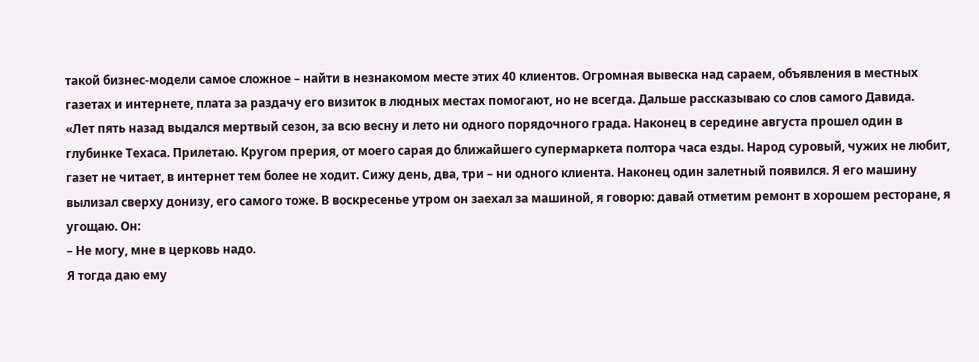такой бизнес-модели самое сложное – найти в незнакомом месте этих 40 клиентов. Огромная вывеска над сараем, объявления в местных газетах и интернете, плата за раздачу его визиток в людных местах помогают, но не всегда. Дальше рассказываю со слов самого Давида.
«Лет пять назад выдался мертвый сезон, за всю весну и лето ни одного порядочного града. Наконец в середине августа прошел один в глубинке Техаса. Прилетаю. Кругом прерия, от моего сарая до ближайшего супермаркета полтора часа езды. Народ суровый, чужих не любит, газет не читает, в интернет тем более не ходит. Сижу день, два, три – ни одного клиента. Наконец один залетный появился. Я его машину вылизал сверху донизу, его самого тоже. В воскресенье утром он заехал за машиной, я говорю: давай отметим ремонт в хорошем ресторане, я угощаю. Он:
– Не могу, мне в церковь надо.
Я тогда даю ему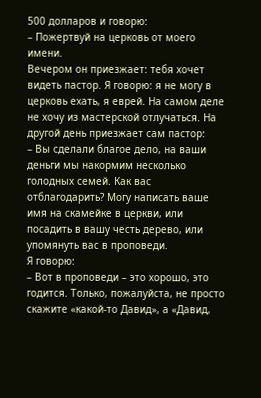500 долларов и говорю:
– Пожертвуй на церковь от моего имени.
Вечером он приезжает: тебя хочет видеть пастор. Я говорю: я не могу в церковь ехать, я еврей. На самом деле не хочу из мастерской отлучаться. На другой день приезжает сам пастор:
– Вы сделали благое дело, на ваши деньги мы накормим несколько голодных семей. Как вас отблагодарить? Могу написать ваше имя на скамейке в церкви, или посадить в вашу честь дерево, или упомянуть вас в проповеди.
Я говорю:
– Вот в проповеди – это хорошо, это годится. Только, пожалуйста, не просто скажите «какой-то Давид», а «Давид,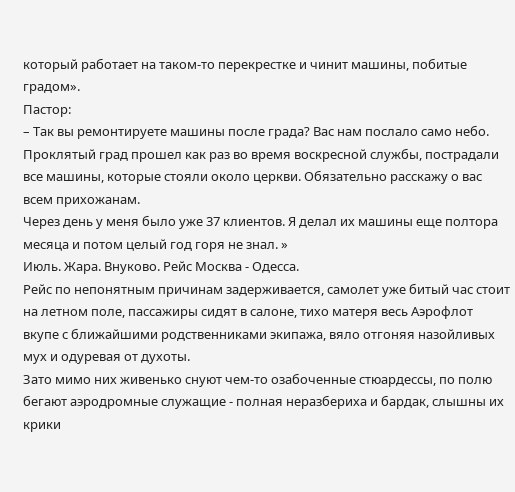который работает на таком-то перекрестке и чинит машины, побитые градом».
Пастор:
– Так вы ремонтируете машины после града? Вас нам послало само небо. Проклятый град прошел как раз во время воскресной службы, пострадали все машины, которые стояли около церкви. Обязательно расскажу о вас всем прихожанам.
Через день у меня было уже 37 клиентов. Я делал их машины еще полтора месяца и потом целый год горя не знал. »
Июль. Жара. Внуково. Рейс Москва - Одесса.
Рейс по непонятным причинам задерживается, самолет уже битый час стоит на летном поле, пассажиры сидят в салоне, тихо матеря весь Аэрофлот вкупе с ближайшими родственниками экипажа, вяло отгоняя назойливых мух и одуревая от духоты.
Зато мимо них живенько снуют чем-то озабоченные стюардессы, по полю бегают аэродромные служащие - полная неразбериха и бардак, слышны их крики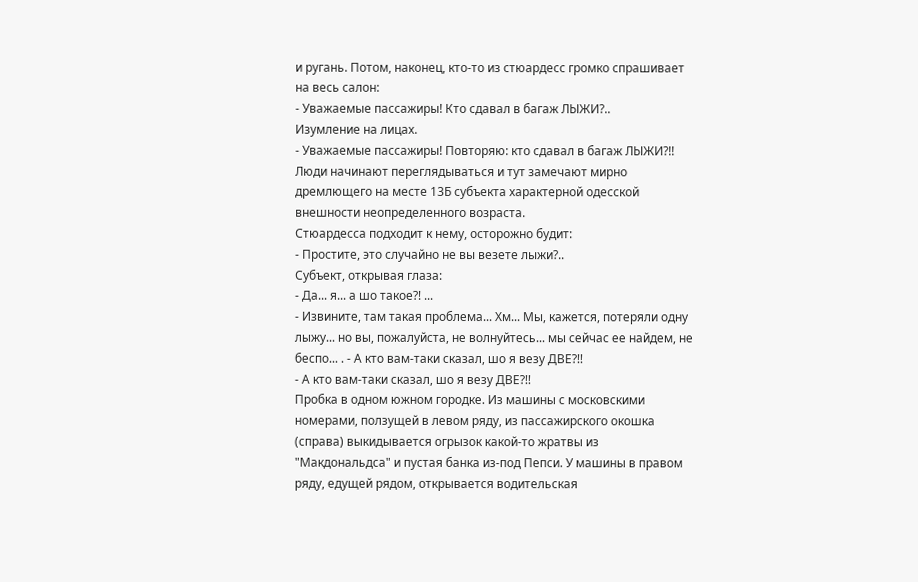и ругань. Потом, наконец, кто-то из стюардесс громко спрашивает на весь салон:
- Уважаемые пассажиры! Кто сдавал в багаж ЛЫЖИ?..
Изумление на лицах.
- Уважаемые пассажиры! Повторяю: кто сдавал в багаж ЛЫЖИ?!!
Люди начинают переглядываться и тут замечают мирно дремлющего на месте 13Б субъекта характерной одесской внешности неопределенного возраста.
Стюардесса подходит к нему, осторожно будит:
- Простите, это случайно не вы везете лыжи?..
Субъект, открывая глаза:
- Да... я... а шо такое?! ...
- Извините, там такая проблема... Хм... Мы, кажется, потеряли одну лыжу... но вы, пожалуйста, не волнуйтесь... мы сейчас ее найдем, не беспо... . - А кто вам-таки сказал, шо я везу ДВЕ?!!
- А кто вам-таки сказал, шо я везу ДВЕ?!!
Пробка в одном южном городке. Из машины с московскими номерами, ползущей в левом ряду, из пассажирского окошка (справа) выкидывается огрызок какой-то жратвы из "Макдональдса" и пустая банка из-под Пепси. У машины в правом ряду, едущей рядом, открывается водительская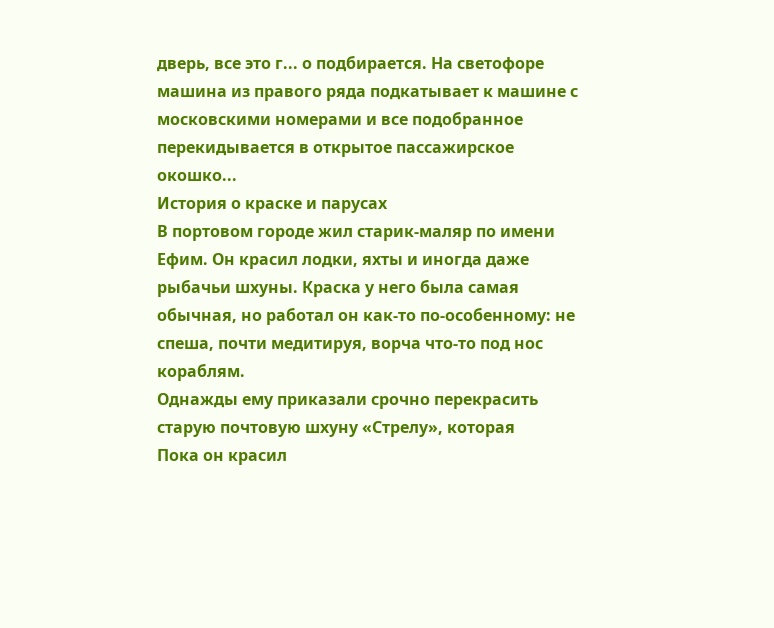дверь, все это г... о подбирается. На светофоре машина из правого ряда подкатывает к машине с московскими номерами и все подобранное перекидывается в открытое пассажирское окошко...
История о краске и парусах
В портовом городе жил старик-маляр по имени Ефим. Он красил лодки, яхты и иногда даже рыбачьи шхуны. Краска у него была самая обычная, но работал он как-то по-особенному: не спеша, почти медитируя, ворча что-то под нос кораблям.
Однажды ему приказали срочно перекрасить старую почтовую шхуну «Стрелу», которая
Пока он красил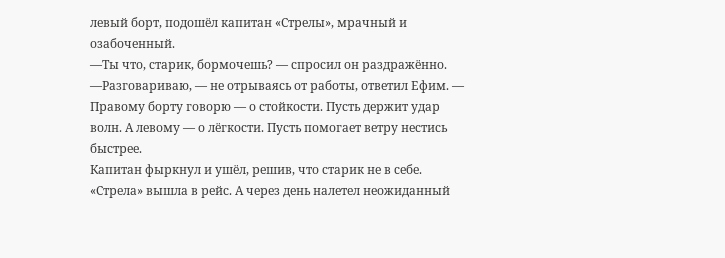левый борт, подошёл капитан «Стрелы», мрачный и озабоченный.
—Ты что, старик, бормочешь? — спросил он раздражённо.
—Разговариваю, — не отрываясь от работы, ответил Ефим. — Правому борту говорю — о стойкости. Пусть держит удар волн. А левому — о лёгкости. Пусть помогает ветру нестись быстрее.
Капитан фыркнул и ушёл, решив, что старик не в себе.
«Стрела» вышла в рейс. А через день налетел неожиданный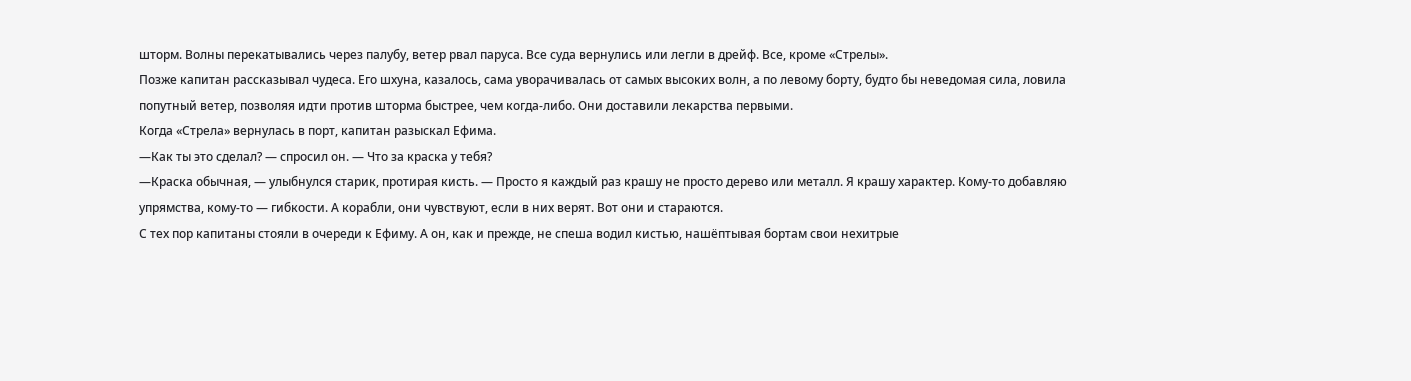шторм. Волны перекатывались через палубу, ветер рвал паруса. Все суда вернулись или легли в дрейф. Все, кроме «Стрелы».
Позже капитан рассказывал чудеса. Его шхуна, казалось, сама уворачивалась от самых высоких волн, а по левому борту, будто бы неведомая сила, ловила попутный ветер, позволяя идти против шторма быстрее, чем когда-либо. Они доставили лекарства первыми.
Когда «Стрела» вернулась в порт, капитан разыскал Ефима.
—Как ты это сделал? — спросил он. — Что за краска у тебя?
—Краска обычная, — улыбнулся старик, протирая кисть. — Просто я каждый раз крашу не просто дерево или металл. Я крашу характер. Кому-то добавляю упрямства, кому-то — гибкости. А корабли, они чувствуют, если в них верят. Вот они и стараются.
С тех пор капитаны стояли в очереди к Ефиму. А он, как и прежде, не спеша водил кистью, нашёптывая бортам свои нехитрые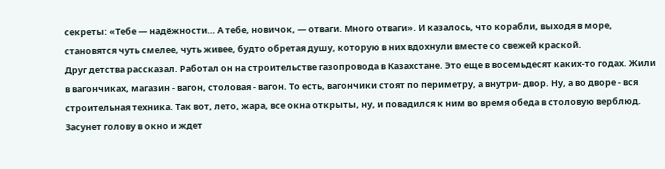секреты: «Тебе — надёжности… А тебе, новичок, — отваги. Много отваги». И казалось, что корабли, выходя в море, становятся чуть смелее, чуть живее, будто обретая душу, которую в них вдохнули вместе со свежей краской.
Друг детства рассказал. Работал он на строительстве газопровода в Казахстане. Это еще в восемьдесят каких-то годах. Жили в вагончиках, магазин - вагон, столовая - вагон. То есть, вагончики стоят по периметру, а внутри- двор. Ну, а во дворе - вся строительная техника. Так вот, лето, жара, все окна открыты, ну, и повадился к ним во время обеда в столовую верблюд. Засунет голову в окно и ждет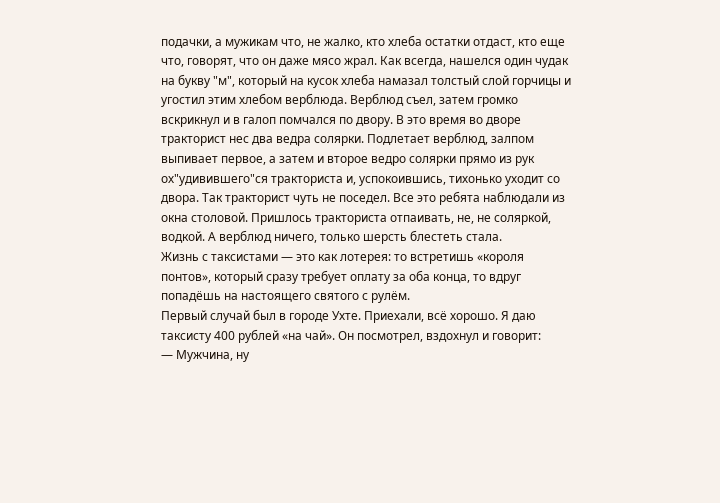подачки, а мужикам что, не жалко, кто хлеба остатки отдаст, кто еще что, говорят, что он даже мясо жрал. Как всегда, нашелся один чудак на букву "м", который на кусок хлеба намазал толстый слой горчицы и угостил этим хлебом верблюда. Верблюд съел, затем громко вскрикнул и в галоп помчался по двору. В это время во дворе тракторист нес два ведра солярки. Подлетает верблюд, залпом выпивает первое, а затем и второе ведро солярки прямо из рук ох"удивившего"ся тракториста и, успокоившись, тихонько уходит со двора. Так тракторист чуть не поседел. Все это ребята наблюдали из окна столовой. Пришлось тракториста отпаивать, не, не соляркой, водкой. А верблюд ничего, только шерсть блестеть стала.
Жизнь с таксистами — это как лотерея: то встретишь «короля понтов», который сразу требует оплату за оба конца, то вдруг попадёшь на настоящего святого с рулём.
Первый случай был в городе Ухте. Приехали, всё хорошо. Я даю таксисту 400 рублей «на чай». Он посмотрел, вздохнул и говорит:
— Мужчина, ну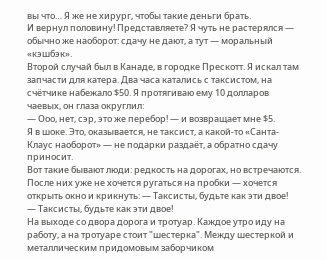вы что… Я же не хирург, чтобы такие деньги брать.
И вернул половину! Представляете? Я чуть не растерялся — обычно же наоборот: сдачу не дают, а тут — моральный «кэшбэк».
Второй случай был в Канаде, в городке Прескотт. Я искал там запчасти для катера. Два часа катались с таксистом, на счётчике набежало $50. Я протягиваю ему 10 долларов чаевых, он глаза округлил:
— Ооо, нет, сэр, это же перебор! — и возвращает мне $5.
Я в шоке. Это, оказывается, не таксист, а какой-то «Санта-Клаус наоборот» — не подарки раздаёт, а обратно сдачу приносит.
Вот такие бывают люди: редкость на дорогах, но встречаются. После них уже не хочется ругаться на пробки — хочется открыть окно и крикнуть: — Таксисты, будьте как эти двое!
— Таксисты, будьте как эти двое!
На выходе со двора дорога и тротуар. Каждое утро иду на работу, а на тротуаре стоит "шестерка". Между шестеркой и металлическим придомовым заборчиком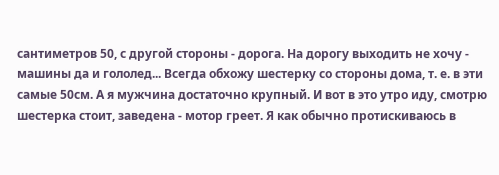сантиметров 50, с другой стороны - дорога. На дорогу выходить не хочу - машины да и гололед... Всегда обхожу шестерку со стороны дома, т. е. в эти самые 50см. А я мужчина достаточно крупный. И вот в это утро иду, смотрю шестерка стоит, заведена - мотор греет. Я как обычно протискиваюсь в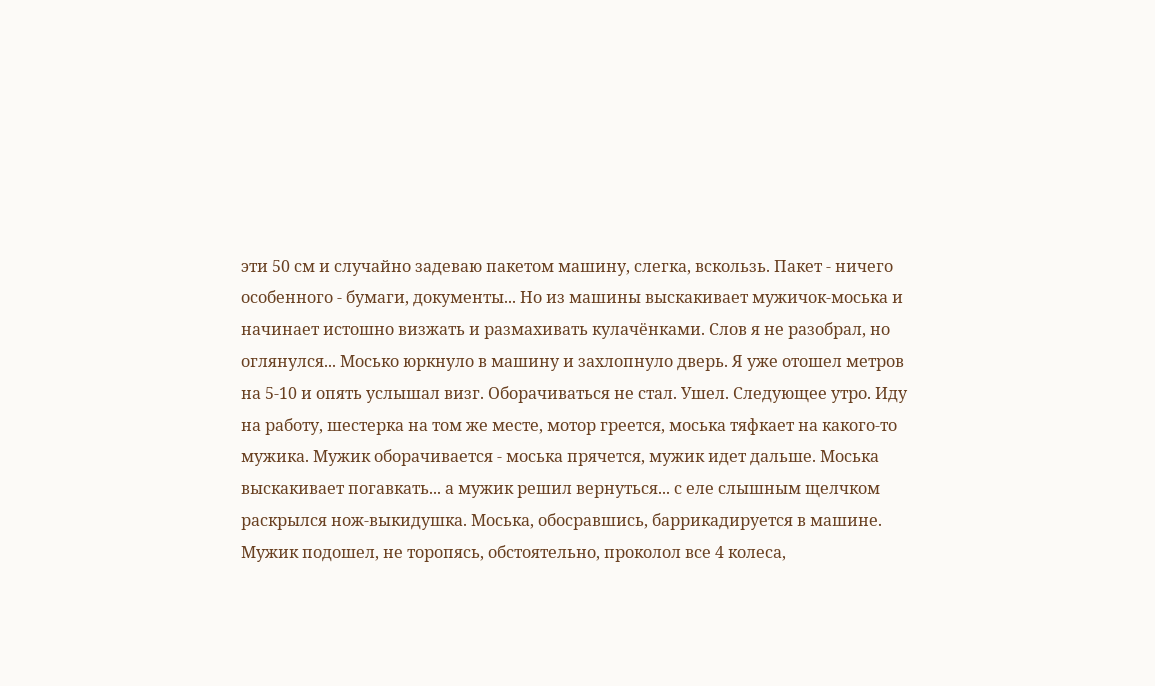эти 50 см и случайно задеваю пакетом машину, слегка, вскользь. Пакет - ничего особенного - бумаги, документы... Но из машины выскакивает мужичок-моська и начинает истошно визжать и размахивать кулачёнками. Слов я не разобрал, но оглянулся... Мосько юркнуло в машину и захлопнуло дверь. Я уже отошел метров на 5-10 и опять услышал визг. Оборачиваться не стал. Ушел. Следующее утро. Иду на работу, шестерка на том же месте, мотор греется, моська тяфкает на какого-то мужика. Мужик оборачивается - моська прячется, мужик идет дальше. Моська выскакивает погавкать... а мужик решил вернуться... с еле слышным щелчком раскрылся нож-выкидушка. Моська, обосравшись, баррикадируется в машине. Мужик подошел, не торопясь, обстоятельно, проколол все 4 колеса,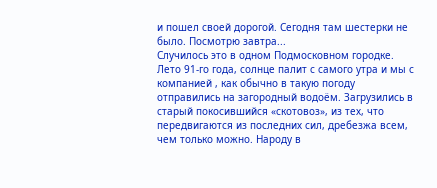и пошел своей дорогой. Сегодня там шестерки не было. Посмотрю завтра...
Случилось это в одном Подмосковном городке. Лето 91-го года, солнце палит с самого утра и мы с компанией , как обычно в такую погоду отправились на загородный водоём. Загрузились в старый покосившийся «скотовоз», из тех, что передвигаются из последних сил, дребезжа всем, чем только можно. Народу в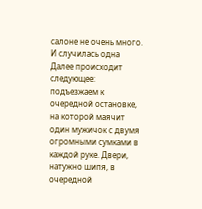салоне не очень много. И случилась одна
Далее происходит следующее: подъезжаем к очередной остановке, на которой маячит один мужичок с двумя огромными сумками в каждой руке. Двери, натужно шипя, в очередной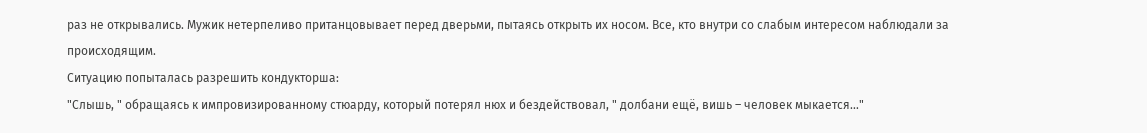раз не открывались. Мужик нетерпеливо пританцовывает перед дверьми, пытаясь открыть их носом. Все, кто внутри со слабым интересом наблюдали за происходящим.
Ситуацию попыталась разрешить кондукторша:
"Слышь, " обращаясь к импровизированному стюарду, который потерял нюх и бездействовал, " долбани ещё, вишь – человек мыкается…"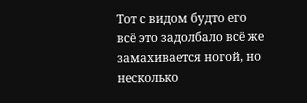Тот с видом будто его всё это задолбало всё же замахивается ногой, но несколько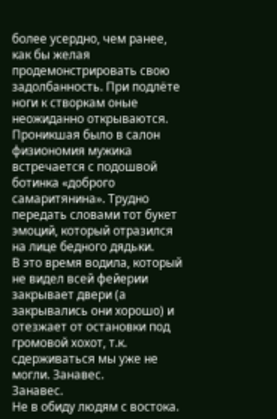более усердно, чем ранее, как бы желая продемонстрировать свою задолбанность. При подлёте ноги к створкам оные неожиданно открываются. Проникшая было в салон физиономия мужика встречается с подошвой ботинка «доброго самаритянина». Трудно передать словами тот букет эмоций, который отразился на лице бедного дядьки.
В это время водила, который не видел всей фейерии закрывает двери (а закрывались они хорошо) и отезжает от остановки под громовой хохот, т.к. сдерживаться мы уже не могли. Занавес.
Занавес.
Не в обиду людям с востока.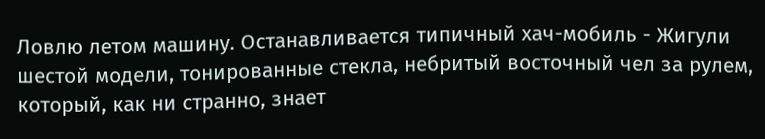Ловлю летом машину. Останавливается типичный хач-мобиль - Жигули шестой модели, тонированные стекла, небритый восточный чел за рулем, который, как ни странно, знает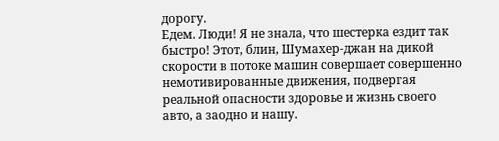дорогу.
Едем. Люди! Я не знала, что шестерка ездит так быстро! Этот, блин, Шумахер-джан на дикой скорости в потоке машин совершает совершенно немотивированные движения, подвергая реальной опасности здоровье и жизнь своего авто, а заодно и нашу.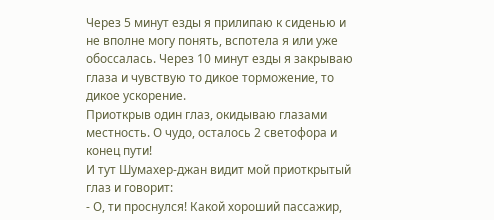Через 5 минут езды я прилипаю к сиденью и не вполне могу понять, вспотела я или уже обоссалась. Через 10 минут езды я закрываю глаза и чувствую то дикое торможение, то дикое ускорение.
Приоткрыв один глаз, окидываю глазами местность. О чудо, осталось 2 светофора и конец пути!
И тут Шумахер-джан видит мой приоткрытый глаз и говорит:
- О, ти проснулся! Какой хороший пассажир,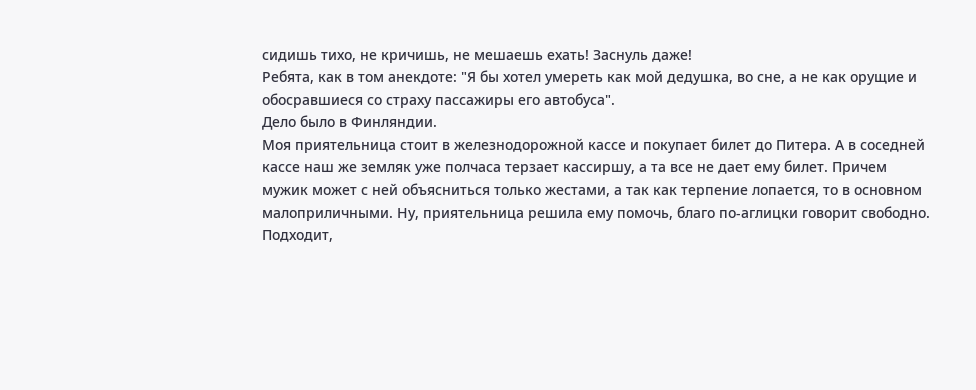сидишь тихо, не кричишь, не мешаешь ехать! Заснуль даже!
Ребята, как в том анекдоте: "Я бы хотел умереть как мой дедушка, во сне, а не как орущие и обосравшиеся со страху пассажиры его автобуса".
Дело было в Финляндии.
Моя приятельница стоит в железнодорожной кассе и покупает билет до Питера. А в соседней кассе наш же земляк уже полчаса терзает кассиршу, а та все не дает ему билет. Причем мужик может с ней объясниться только жестами, а так как терпение лопается, то в основном малоприличными. Ну, приятельница решила ему помочь, благо по-аглицки говорит свободно. Подходит,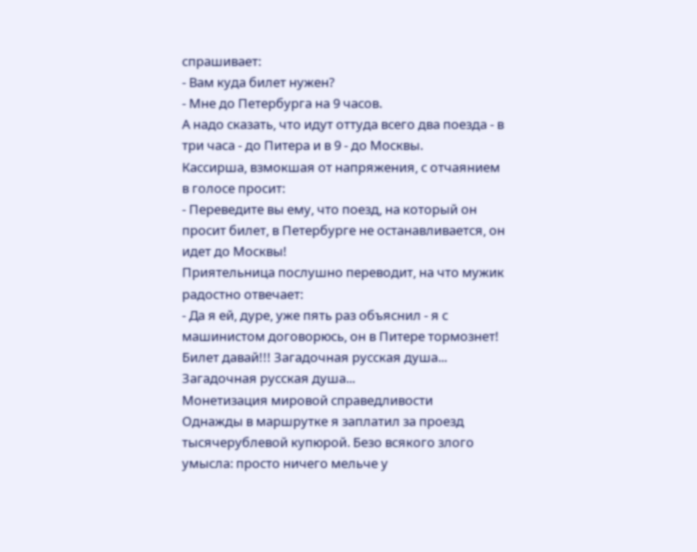спрашивает:
- Вам куда билет нужен?
- Мне до Петербурга на 9 часов.
А надо сказать, что идут оттуда всего два поезда - в три часа - до Питера и в 9 - до Москвы.
Кассирша, взмокшая от напряжения, с отчаянием в голосе просит:
- Переведите вы ему, что поезд, на который он просит билет, в Петербурге не останавливается, он идет до Москвы!
Приятельница послушно переводит, на что мужик радостно отвечает:
- Да я ей, дуре, уже пять раз объяснил - я с машинистом договорюсь, он в Питере тормознет! Билет давай!!! Загадочная русская душа...
Загадочная русская душа...
Монетизация мировой справедливости
Однажды в маршрутке я заплатил за проезд тысячерублевой купюрой. Безо всякого злого умысла: просто ничего мельче у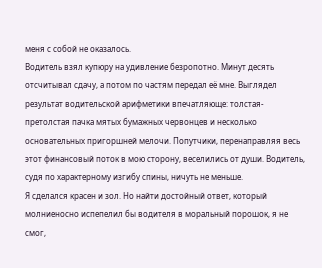меня с собой не оказалось.
Водитель взял купюру на удивление безропотно. Минут десять отсчитывал сдачу, а потом по частям передал её мне. Выглядел результат водительской арифметики впечатляюще: толстая-претолстая пачка мятых бумажных червонцев и несколько основательных пригоршней мелочи. Попутчики, перенаправляя весь этот финансовый поток в мою сторону, веселились от души. Водитель, судя по характерному изгибу спины, ничуть не меньше.
Я сделался красен и зол. Но найти достойный ответ, который молниеносно испепелил бы водителя в моральный порошок, я не смог,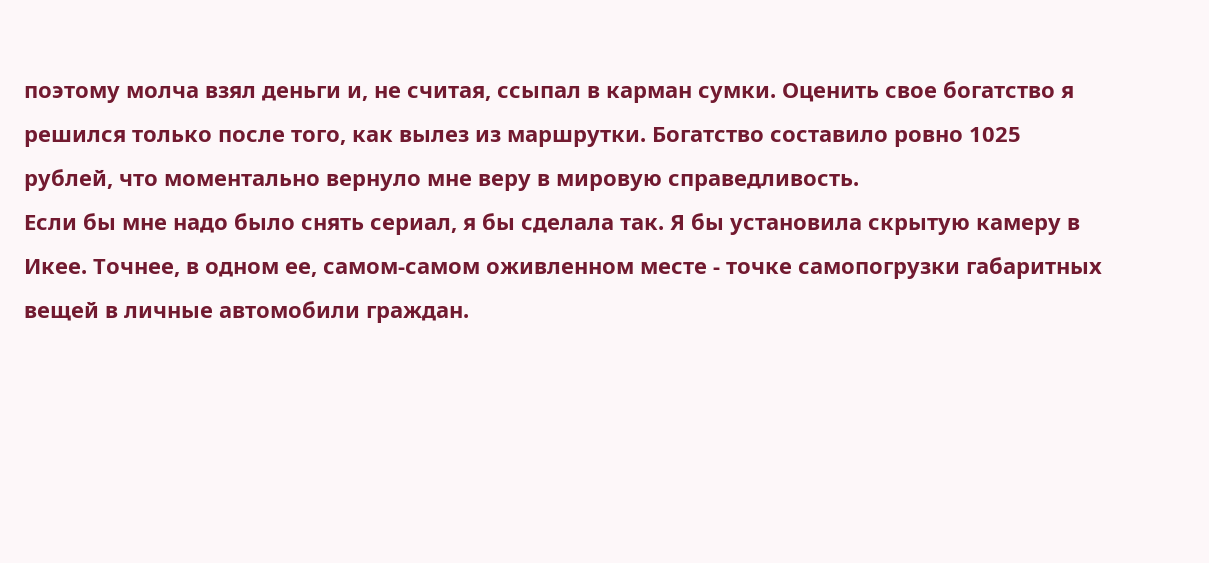поэтому молча взял деньги и, не считая, ссыпал в карман сумки. Оценить свое богатство я решился только после того, как вылез из маршрутки. Богатство составило ровно 1025 рублей, что моментально вернуло мне веру в мировую справедливость.
Если бы мне надо было снять сериал, я бы сделала так. Я бы установила скрытую камеру в Икее. Точнее, в одном ее, самом-самом оживленном месте - точке самопогрузки габаритных вещей в личные автомобили граждан.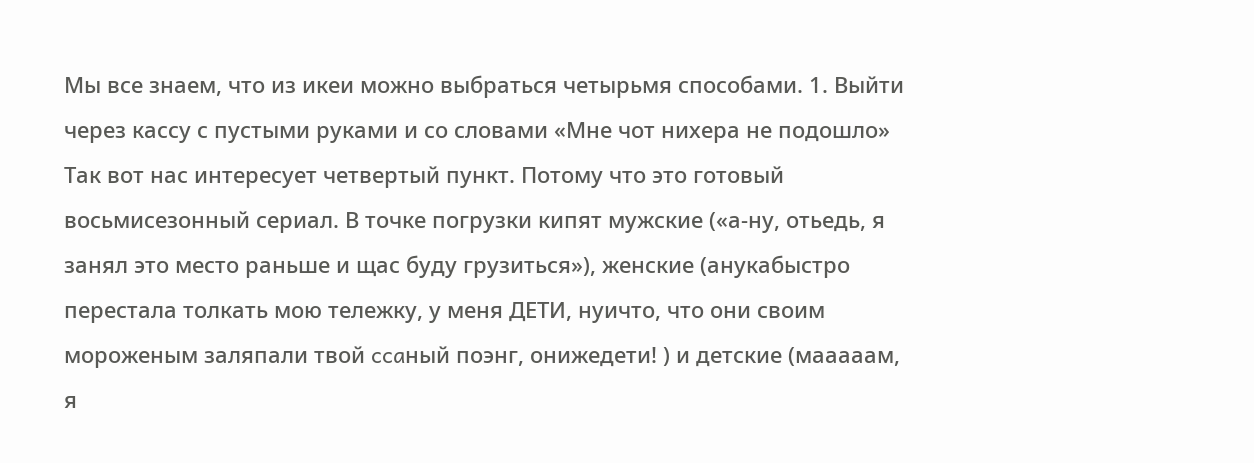Мы все знаем, что из икеи можно выбраться четырьмя способами. 1. Выйти через кассу с пустыми руками и со словами «Мне чот нихера не подошло»
Так вот нас интересует четвертый пункт. Потому что это готовый восьмисезонный сериал. В точке погрузки кипят мужские («а-ну, отьедь, я занял это место раньше и щас буду грузиться»), женские (анукабыстро перестала толкать мою тележку, у меня ДЕТИ, нуичто, что они своим мороженым заляпали твой ccaный поэнг, онижедети! ) и детские (мааааам, я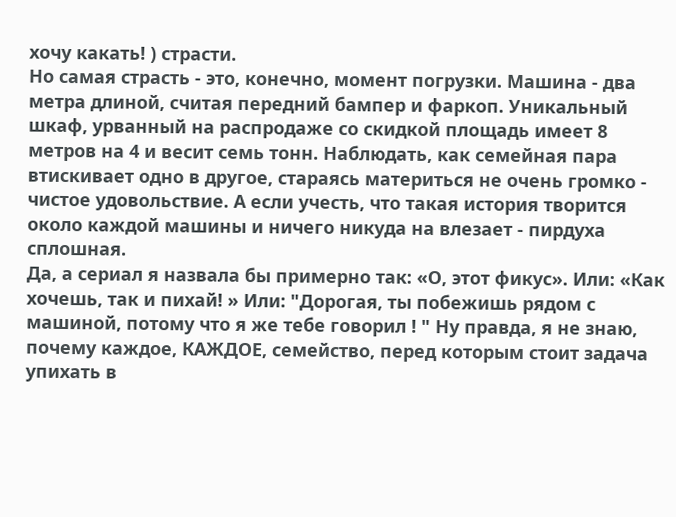хочу какать! ) страсти.
Но самая страсть - это, конечно, момент погрузки. Машина - два метра длиной, считая передний бампер и фаркоп. Уникальный шкаф, урванный на распродаже со скидкой площадь имеет 8 метров на 4 и весит семь тонн. Наблюдать, как семейная пара втискивает одно в другое, стараясь материться не очень громко - чистое удовольствие. А если учесть, что такая история творится около каждой машины и ничего никуда на влезает - пирдуха сплошная.
Да, а сериал я назвала бы примерно так: «О, этот фикус». Или: «Как хочешь, так и пихай! » Или: "Дорогая, ты побежишь рядом с машиной, потому что я же тебе говорил ! " Ну правда, я не знаю, почему каждое, КАЖДОЕ, семейство, перед которым стоит задача упихать в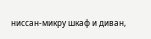ниссан-микру шкаф и диван,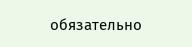обязательно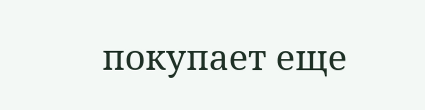покупает еще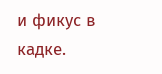и фикус в кадке.